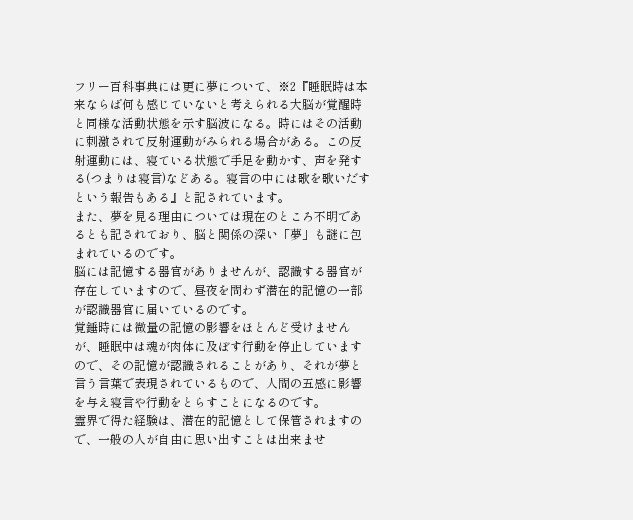フリー百科事典には更に夢について、※2『睡眠時は本来ならば何も感じていないと考えられる大脳が覚醒時と同様な活動状態を示す脳波になる。時にはその活動に刺激されて反射運動がみられる場合がある。この反射運動には、寝ている状態で手足を動かす、声を発する(つまりは寝言)などある。寝言の中には歌を歌いだすという報告もある』と記されています。
また、夢を見る理由については現在のところ不明であるとも記されており、脳と関係の深い「夢」も謎に包まれているのです。
脳には記憶する器官がありませんが、認識する器官が存在していますので、昼夜を問わず潜在的記憶の一部が認識器官に届いているのです。
覚錘時には微量の記憶の影響をほとんど受けませんが、睡眠中は魂が肉体に及ぼす行動を停止していますので、その記憶が認識されることがあり、それが夢と言う言葉で表現されているもので、人間の五感に影響を与え寝言や行動をとらすことになるのです。
霊界で得た経験は、潜在的記憶として保管されますので、一般の人が自由に思い出すことは出来ませ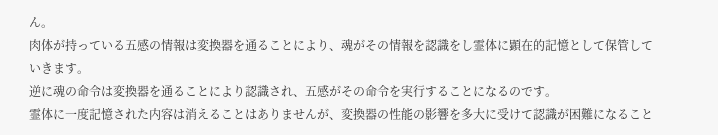ん。
肉体が持っている五感の情報は変換器を通ることにより、魂がその情報を認識をし霊体に顕在的記憶として保管していきます。
逆に魂の命令は変換器を通ることにより認識され、五感がその命令を実行することになるのです。
霊体に一度記憶された内容は消えることはありませんが、変換器の性能の影響を多大に受けて認識が困難になること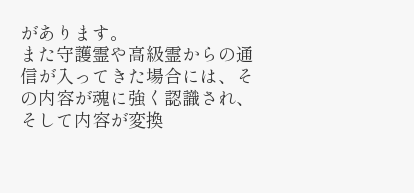があります。
また守護霊や高級霊からの通信が入ってきた場合には、その内容が魂に強く認識され、そして内容が変換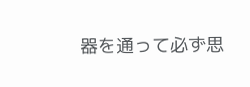器を通って必ず思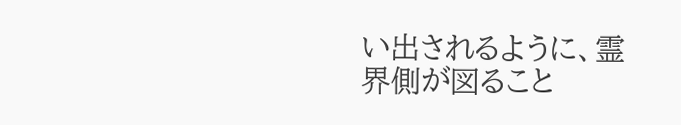い出されるように、霊界側が図ること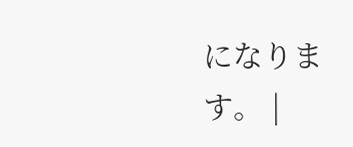になります。 |